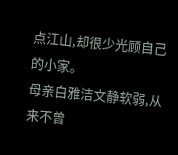点江山,却很少光顾自己的小家。
母亲白雅洁文静软弱,从来不曾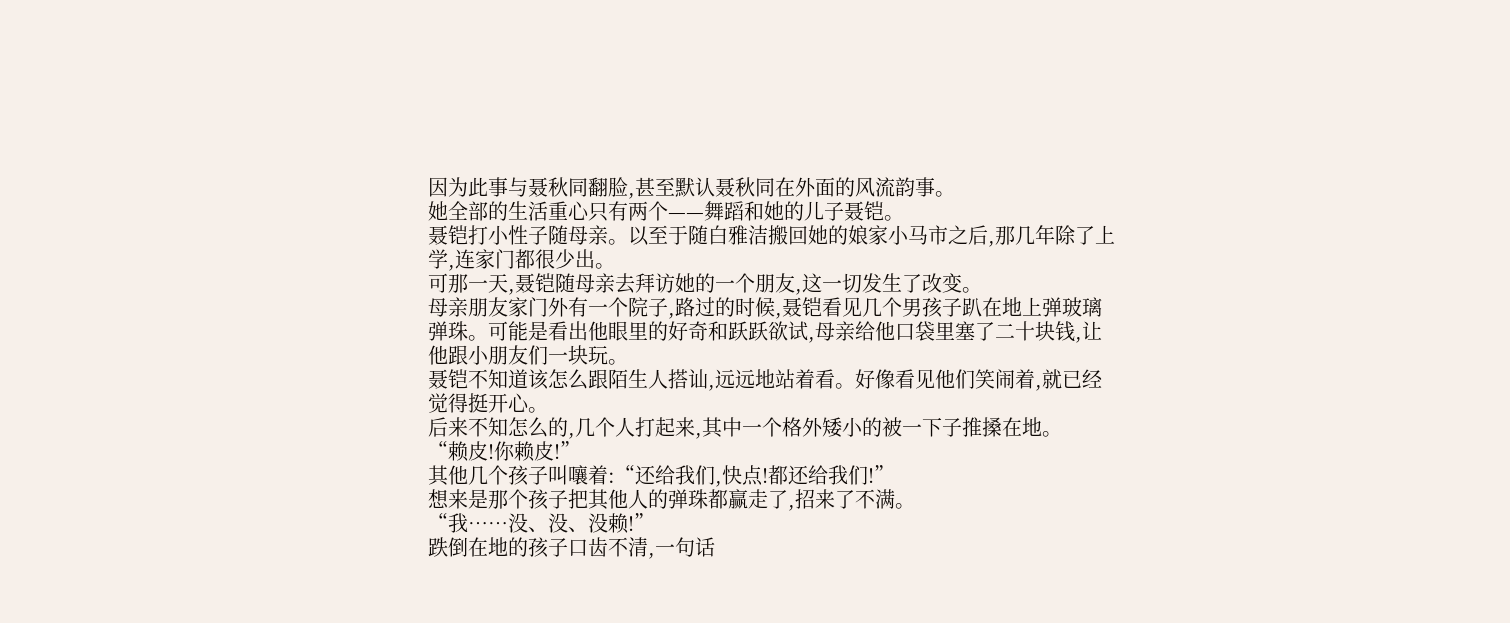因为此事与聂秋同翻脸,甚至默认聂秋同在外面的风流韵事。
她全部的生活重心只有两个——舞蹈和她的儿子聂铠。
聂铠打小性子随母亲。以至于随白雅洁搬回她的娘家小马市之后,那几年除了上学,连家门都很少出。
可那一天,聂铠随母亲去拜访她的一个朋友,这一切发生了改变。
母亲朋友家门外有一个院子,路过的时候,聂铠看见几个男孩子趴在地上弹玻璃弹珠。可能是看出他眼里的好奇和跃跃欲试,母亲给他口袋里塞了二十块钱,让他跟小朋友们一块玩。
聂铠不知道该怎么跟陌生人搭讪,远远地站着看。好像看见他们笑闹着,就已经觉得挺开心。
后来不知怎么的,几个人打起来,其中一个格外矮小的被一下子推搡在地。
“赖皮!你赖皮!”
其他几个孩子叫嚷着:“还给我们,快点!都还给我们!”
想来是那个孩子把其他人的弹珠都赢走了,招来了不满。
“我……没、没、没赖!”
跌倒在地的孩子口齿不清,一句话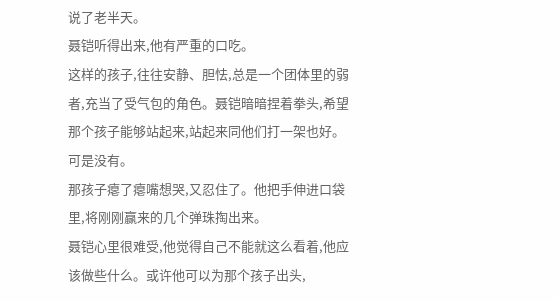说了老半天。
聂铠听得出来,他有严重的口吃。
这样的孩子,往往安静、胆怯,总是一个团体里的弱者,充当了受气包的角色。聂铠暗暗捏着拳头,希望那个孩子能够站起来,站起来同他们打一架也好。
可是没有。
那孩子瘪了瘪嘴想哭,又忍住了。他把手伸进口袋里,将刚刚赢来的几个弹珠掏出来。
聂铠心里很难受,他觉得自己不能就这么看着,他应该做些什么。或许他可以为那个孩子出头,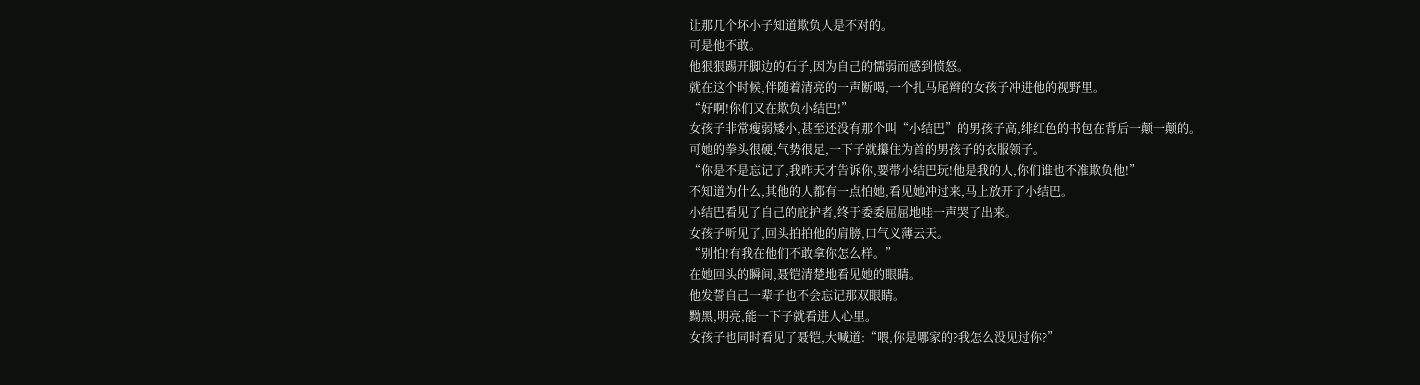让那几个坏小子知道欺负人是不对的。
可是他不敢。
他狠狠踢开脚边的石子,因为自己的懦弱而感到愤怒。
就在这个时候,伴随着清亮的一声断喝,一个扎马尾辫的女孩子冲进他的视野里。
“好啊!你们又在欺负小结巴!”
女孩子非常瘦弱矮小,甚至还没有那个叫“小结巴”的男孩子高,绯红色的书包在背后一颠一颠的。
可她的拳头很硬,气势很足,一下子就攥住为首的男孩子的衣服领子。
“你是不是忘记了,我昨天才告诉你,要带小结巴玩!他是我的人,你们谁也不准欺负他!”
不知道为什么,其他的人都有一点怕她,看见她冲过来,马上放开了小结巴。
小结巴看见了自己的庇护者,终于委委屈屈地哇一声哭了出来。
女孩子听见了,回头拍拍他的肩膀,口气义薄云天。
“别怕!有我在他们不敢拿你怎么样。”
在她回头的瞬间,聂铠清楚地看见她的眼睛。
他发誓自己一辈子也不会忘记那双眼睛。
黝黑,明亮,能一下子就看进人心里。
女孩子也同时看见了聂铠,大喊道:“喂,你是哪家的?我怎么没见过你?”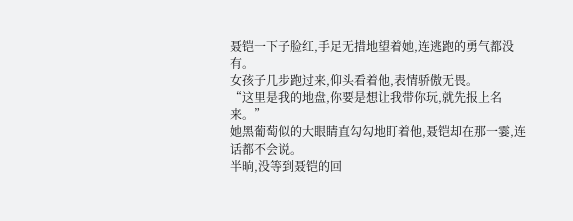聂铠一下子脸红,手足无措地望着她,连逃跑的勇气都没有。
女孩子几步跑过来,仰头看着他,表情骄傲无畏。
“这里是我的地盘,你要是想让我带你玩,就先报上名来。”
她黑葡萄似的大眼睛直勾勾地盯着他,聂铠却在那一霎,连话都不会说。
半晌,没等到聂铠的回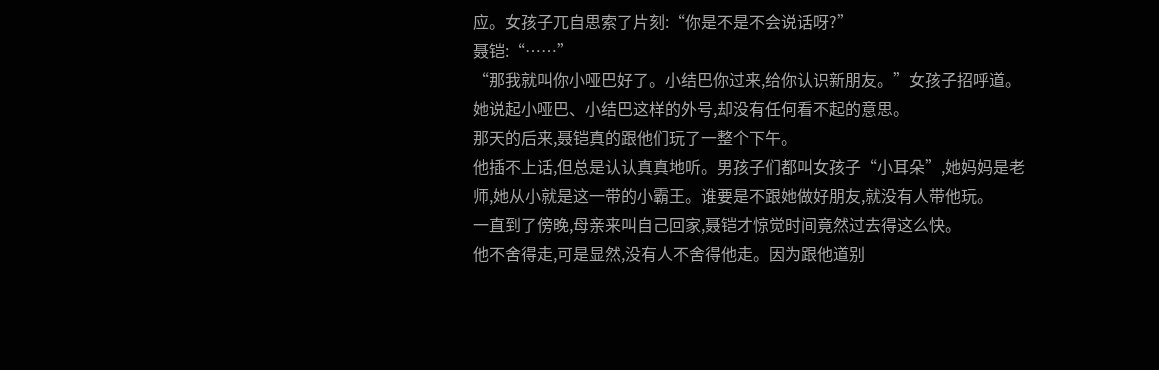应。女孩子兀自思索了片刻:“你是不是不会说话呀?”
聂铠:“……”
“那我就叫你小哑巴好了。小结巴你过来,给你认识新朋友。”女孩子招呼道。
她说起小哑巴、小结巴这样的外号,却没有任何看不起的意思。
那天的后来,聂铠真的跟他们玩了一整个下午。
他插不上话,但总是认认真真地听。男孩子们都叫女孩子“小耳朵”,她妈妈是老师,她从小就是这一带的小霸王。谁要是不跟她做好朋友,就没有人带他玩。
一直到了傍晚,母亲来叫自己回家,聂铠才惊觉时间竟然过去得这么快。
他不舍得走,可是显然,没有人不舍得他走。因为跟他道别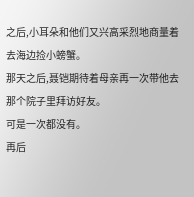之后,小耳朵和他们又兴高采烈地商量着去海边捡小螃蟹。
那天之后,聂铠期待着母亲再一次带他去那个院子里拜访好友。
可是一次都没有。
再后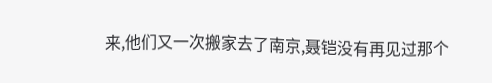来,他们又一次搬家去了南京,聂铠没有再见过那个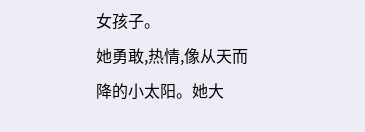女孩子。
她勇敢,热情,像从天而降的小太阳。她大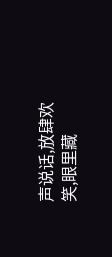声说话,放肆欢笑,眼里藏